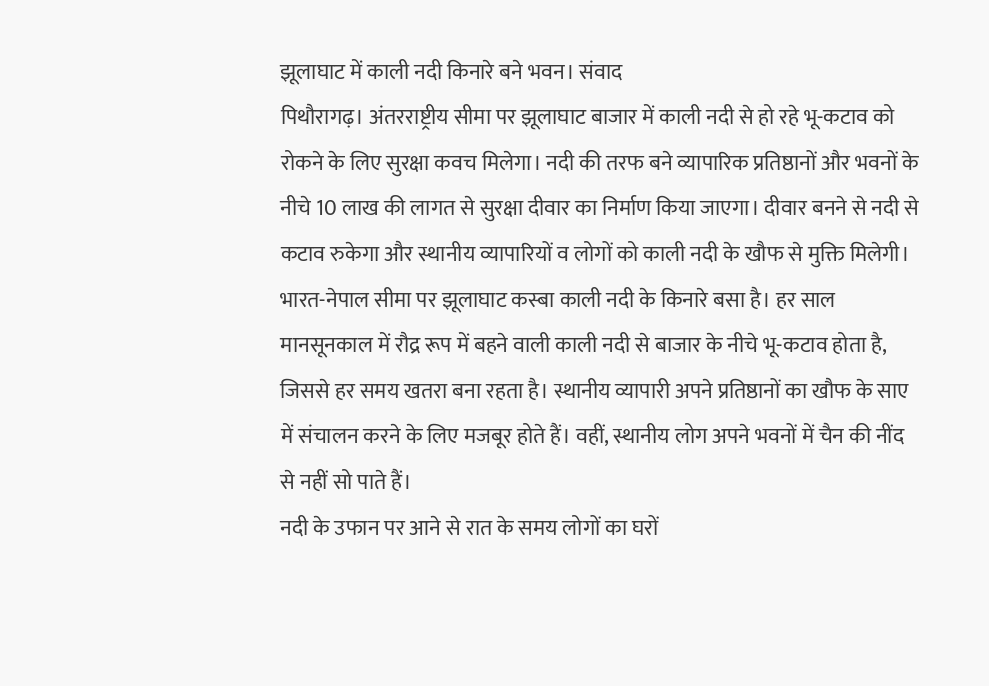झूलाघाट में काली नदी किनारे बने भवन। संवाद
पिथौरागढ़। अंतरराष्ट्रीय सीमा पर झूलाघाट बाजार में काली नदी से हो रहे भू-कटाव को रोकने के लिए सुरक्षा कवच मिलेगा। नदी की तरफ बने व्यापारिक प्रतिष्ठानों और भवनों के नीचे 10 लाख की लागत से सुरक्षा दीवार का निर्माण किया जाएगा। दीवार बनने से नदी से कटाव रुकेगा और स्थानीय व्यापारियों व लोगों को काली नदी के खौफ से मुक्ति मिलेगी।
भारत-नेपाल सीमा पर झूलाघाट कस्बा काली नदी के किनारे बसा है। हर साल मानसूनकाल में रौद्र रूप में बहने वाली काली नदी से बाजार के नीचे भू-कटाव होता है, जिससे हर समय खतरा बना रहता है। स्थानीय व्यापारी अपने प्रतिष्ठानों का खौफ के साए में संचालन करने के लिए मजबूर होते हैं। वहीं, स्थानीय लोग अपने भवनों में चैन की नींद से नहीं सो पाते हैं।
नदी के उफान पर आने से रात के समय लोगों का घरों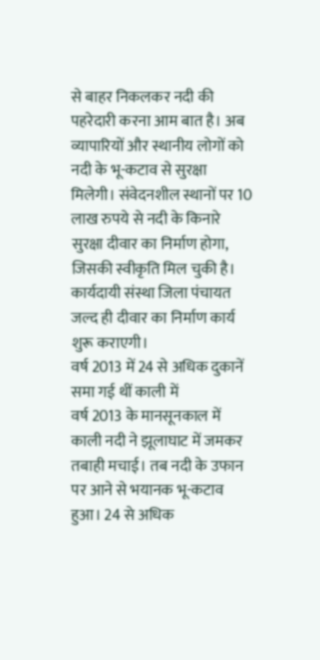से बाहर निकलकर नदी की पहरेदारी करना आम बात है। अब व्यापारियों और स्थानीय लोगों को नदी के भू-कटाव से सुरक्षा मिलेगी। संवेदनशील स्थानों पर 10 लाख रुपये से नदी के किनारे सुरक्षा दीवार का निर्माण होगा, जिसकी स्वीकृति मिल चुकी है। कार्यदायी संस्था जिला पंचायत जल्द ही दीवार का निर्माण कार्य शुरू कराएगी।
वर्ष 2013 में 24 से अधिक दुकानें समा गई थीं काली में
वर्ष 2013 के मानसूनकाल में काली नदी ने झूलाघाट में जमकर तबाही मचाई। तब नदी के उफान पर आने से भयानक भू-कटाव हुआ। 24 से अधिक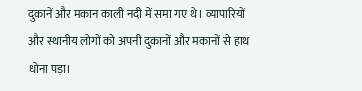दुकानें और मकान काली नदी में समा गए थे। व्यापारियों और स्थानीय लोगों को अपनी दुकानों और मकानों से हाथ धोना पड़ा।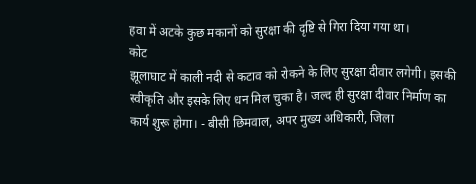हवा में अटके कुछ मकानों को सुरक्षा की दृष्टि से गिरा दिया गया था।
कोट
झूलाघाट में काली नदी से कटाव को रोकने के लिए सुरक्षा दीवार लगेगी। इसकी स्वीकृति और इसके लिए धन मिल चुका है। जल्द ही सुरक्षा दीवार निर्माण का कार्य शुरू होगा। - बीसी छिमवाल, अपर मुख्य अधिकारी, जिला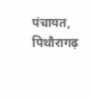पंचायत, पिथौरागढ़